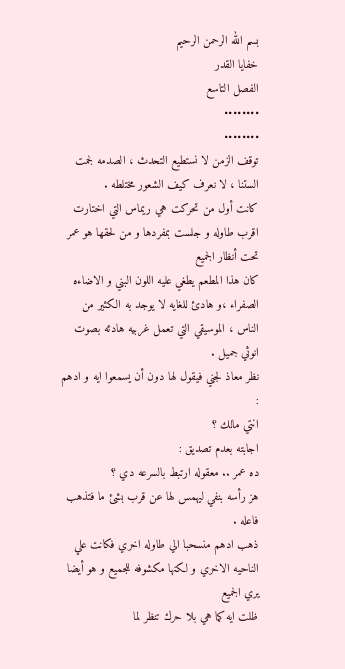بسم الله الرحمن الرحيم
خفايا القدر
الفصل التاسع
••••••••
••••••••
توقف الزمن لا نستطيع التحدث ، الصدمه لجمت الستنا ، لا نعرف كيف الشعور مختلطه .
كانت أول من تحركت هي ريماس التي اختارت اقرب طاوله و جلست بمفردها و من لحقها هو عمر تحت أنظار الجميع
كان هذا المطعم يطغي عليه اللون البني و الاضاءه الصفراء ،و هادئ للغايه لا يوجد به الكثير من الناس ، الموسيقي التي تعمل غربيه هادئه بصوت انوثي جميل .
نظر معاذ لجني فيقول لها دون أن يسمعوا ايه و ادهم :
انتي مالك ؟
اجابته بعدم تصديق :
ده عمر .. معقوله ارتبط بالسرعه دي ؟
هز رأسه بنفي ليهمس لها عن قرب بشئ ما فتذهب فاعله .
ذهب ادهم منسحبا الي طاوله اخري فكانت علي الناحيه الاخري و لكنها مكشوفه للجميع و هو أيضا يري الجميع
ظلت ايه كما هي بلا حرك تنظر لما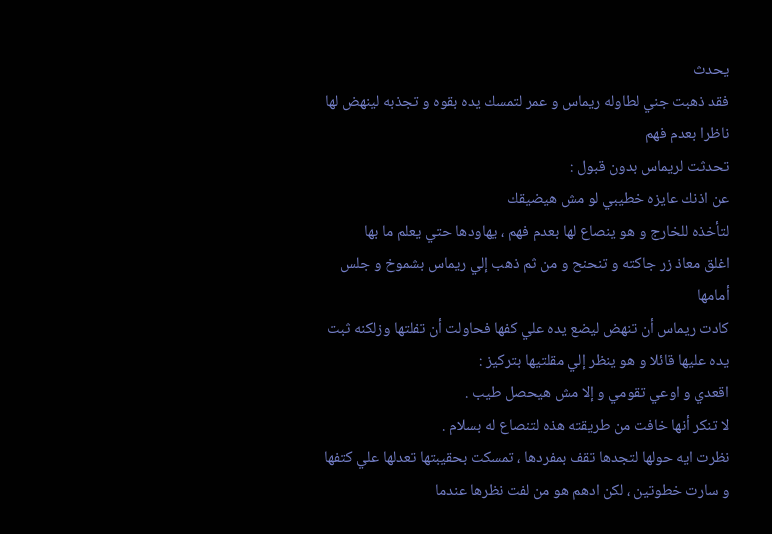يحدث
فقد ذهبت جني لطاوله ريماس و عمر لتمسك يده بقوه و تجذبه لينهض لها ناظرا بعدم فهم
تحدثت لريماس بدون قبول :
عن اذنك عايزه خطيبي لو مش هيضيقك
لتأخذه للخارج و هو ينصاع لها بعدم فهم ، يهاودها حتي يعلم ما بها
اغلق معاذ زر جاكته و تنحنح و من ثم ذهب إلي ريماس بشموخ و جلس أمامها
كادت ريماس أن تنهض ليضع يده علي كفها فحاولت أن تفلتها وزلكنه ثبت يده عليها قائلا و هو ينظر إلي مقلتيها بتركيز :
اقعدي و اوعي تقومي و إلا مش هيحصل طيب .
لا تنكر أنها خافت من طريقته هذه لتنصاع له بسلام .
نظرت ايه حولها لتجدها تقف بمفردها ، تمسكت بحقيبتها تعدلها علي كتفها و سارت خطوتين ، لكن ادهم هو من لفت نظرها عندما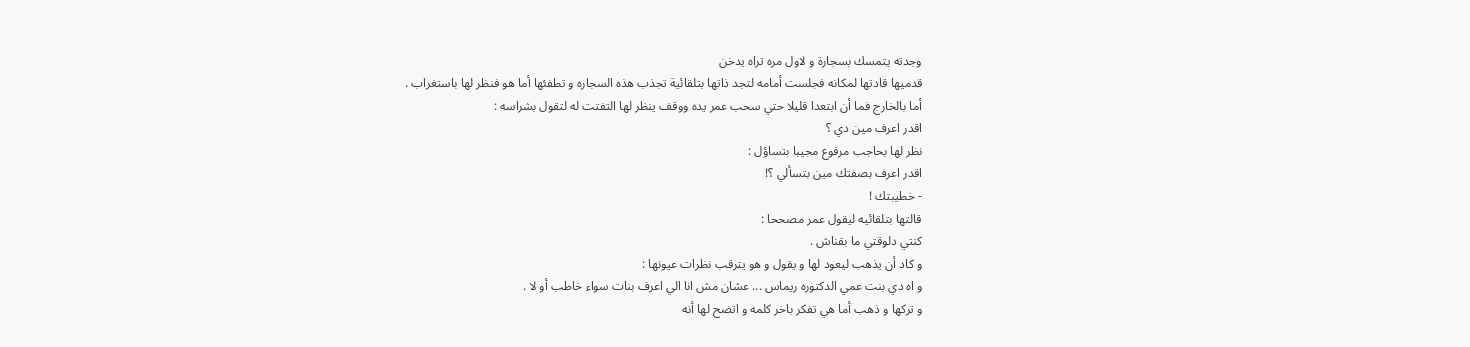وجدته يتمسك بسجارة و لاول مره تراه يدخن
قدميها قادتها لمكانه فجلست أمامه لتجد ذاتها بتلقائية تجذب هذه السجاره و تطفئها أما هو فنظر لها باستغراب .
أما بالخارج فما أن ابتعدا قليلا حتي سحب عمر يده ووقف ينظر لها التفتت له لتقول بشراسه :
اقدر اعرف مين دي ؟
نظر لها بحاجب مرفوع مجيبا بتساؤل :
اقدر اعرف بصفتك مين بتسألي ؟!
- خطيبتك !
قالتها بتلقائيه ليقول عمر مصححا :
كنتي دلوقتي ما بقناش .
و كاد أن يذهب ليعود لها و يقول و هو يترقب نظرات عيونها :
و اه دي بنت عمي الدكتوره ريماس ... عشان مش انا الي اعرف بنات سواء خاطب أو لا .
و تركها و ذهب أما هي تفكر باخر كلمه و اتضح لها أنه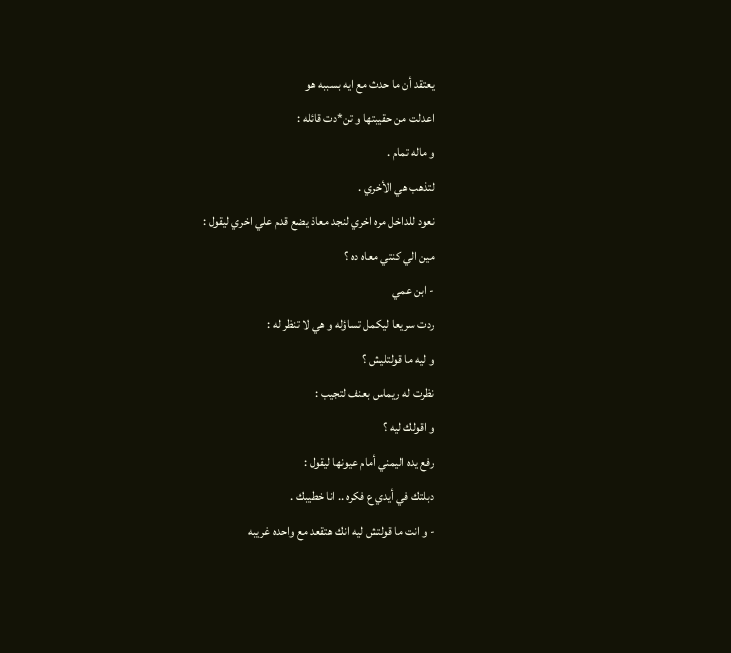يعتقد أن ما حدث مع ايه بسببه هو
اعدلت من حقيبتها و تن*دت قائله :
و ماله تمام .
لتذهب هي الأخري .
نعود للداخل مره اخري لنجد معاذ يضع قدم علي اخري ليقول :
مين الي كنتي معاه ده ؟
- ابن عمي
ردت سريعا ليكمل تساؤله و هي لا تنظر له :
و ليه ما قولتليش ؟
نظرت له ريماس بعنف لتجيب :
و اقولك ليه ؟
رفع يده اليمني أمام عيونها ليقول :
دبلتك في أيدي ع فكره .. انا خطيبك .
- و انت ما قولتش ليه انك هتقعد مع واحده غريبه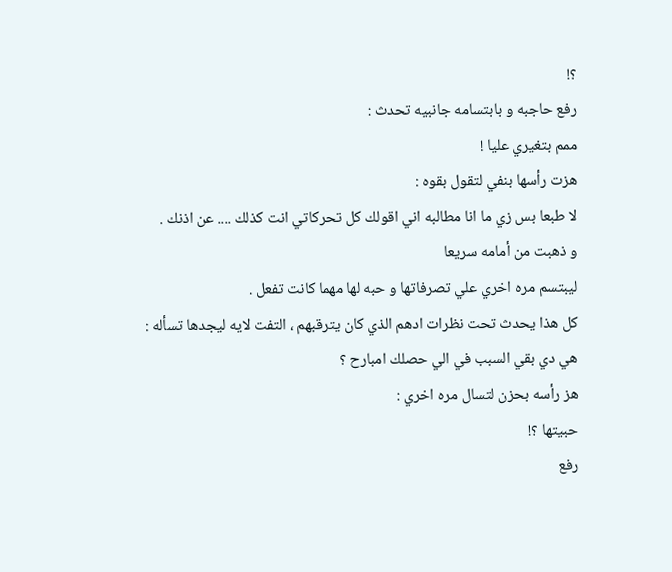؟!
رفع حاجبه و بابتسامه جانبيه تحدث :
ممم بتغيري عليا !
هزت رأسها بنفي لتقول بقوه :
لا طبعا بس زي ما انا مطالبه اني اقولك كل تحركاتي انت كذلك .... عن اذنك .
و ذهبت من أمامه سريعا
ليبتسم مره اخري علي تصرفاتها و حبه لها مهما كانت تفعل .
كل هذا يحدث تحت نظرات ادهم الذي كان يترقبهم ، التفت لايه ليجدها تسأله :
هي دي بقي السبب في الي حصلك امبارح ؟
هز رأسه بحزن لتسال مره اخري :
حبيتها ؟!
رفع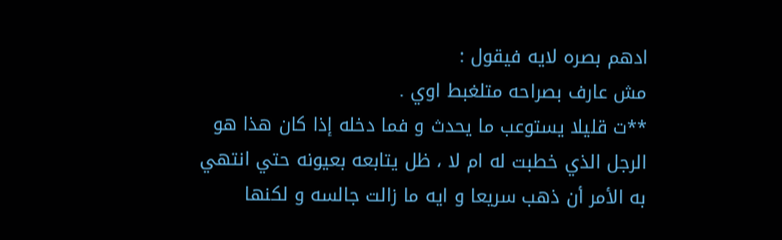ادهم بصره لايه فيقول :
مش عارف بصراحه متلغبط اوي .
**ت قليلا يستوعب ما يحدث و فما دخله إذا كان هذا هو الرجل الذي خطبت له ام لا ، ظل يتابعه بعيونه حتي انتهي به الأمر أن ذهب سريعا و ايه ما زالت جالسه و لكنها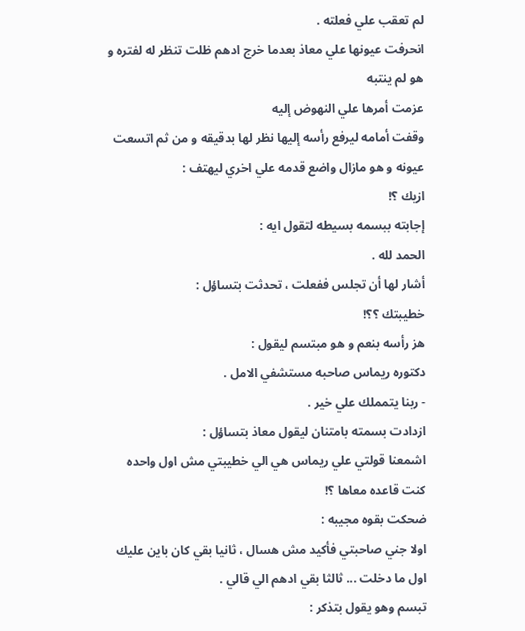لم تعقب علي فعلته .
انحرفت عيونها علي معاذ بعدما خرج ادهم ظلت تنظر له لفتره و هو لم ينتبه
عزمت أمرها علي النهوض إليه
وقفت أمامه ليرفع رأسه إليها نظر لها بدقيقه و من ثم اتسعت عيونه و هو مازال واضع قدمه علي اخري ليهتف :
ازيك ؟!
إجابته ببسمه بسيطه لتقول ايه :
الحمد لله .
أشار لها أن تجلس ففعلت ، تحدثت بتساؤل :
خطيبتك ؟؟!
هز رأسه بنعم و هو مبتسم ليقول :
دكتوره ريماس صاحبه مستشفي الامل .
- ربنا يتمملك علي خير .
ازدادت بسمته بامتنان ليقول معاذ بتساؤل :
اشمعنا قولتي علي ريماس هي الي خطيبتي مش اول واحده كنت قاعده معاها ؟!
ضحكت بقوه مجيبه :
اولا جني صاحبتي فأكيد مش هسال ، ثانيا بقي كان باين عليك اول ما دخلت ... ثالثا بقي ادهم الي قالي .
تبسم وهو يقول بتذكر :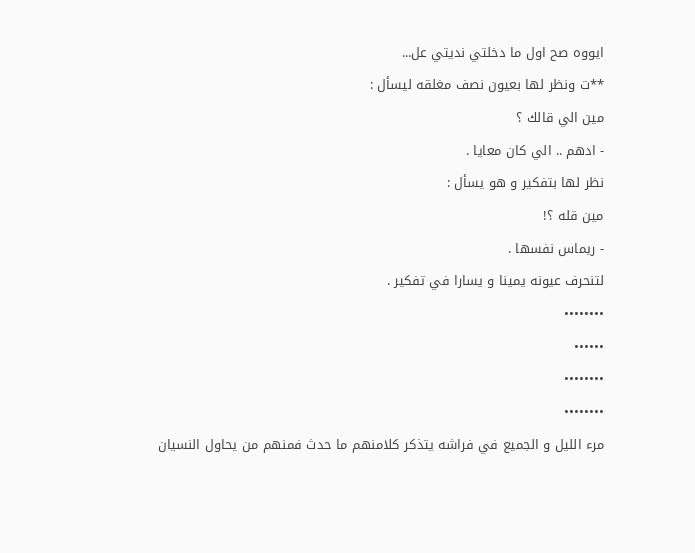ايووه صح اول ما دخلتي نديتي عل...
**ت ونظر لها بعيون نصف مغلقه ليسأل :
مين الي قالك ؟
- ادهم .. الي كان معايا .
نظر لها بتفكير و هو يسأل :
مين قله ؟!
- ريماس نفسها .
لتنحرف عيونه يمينا و يسارا في تفكير .
••••••••
••••••
••••••••
••••••••
مرء الليل و الجميع في فراشه يتذكر كلامنهم ما حدث فمنهم من يحاول النسيان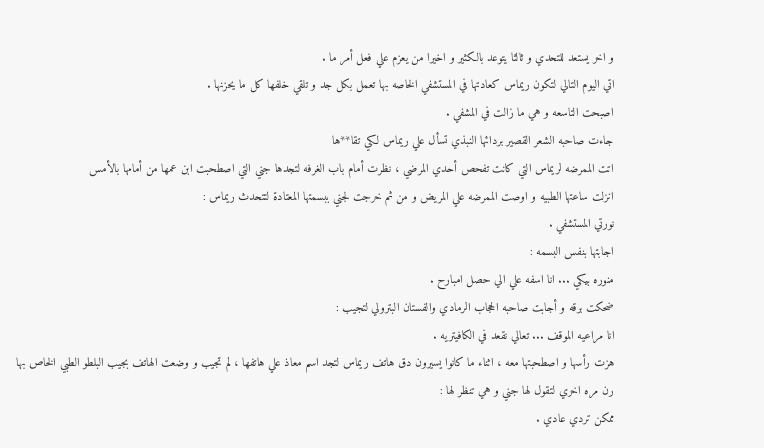و اخر يستعد للتحدي و ثالثا يتوعد بالكثير و اخيرا من يعزم علي فعل أمر ما .
اتي اليوم التالي لتكون ريماس كعادتها في المستشفي الخاصه بها تعمل بكل جد و تلقي خلفها كل ما يحزنها .
اصبحت التاسعه و هي ما زالت في المشفي .
جاءت صاحبه الشعر القصير بردائها النبذي تسأل علي ريماس لكي تقا**ها
اتت الممرضه لريماس التي كانت تفحص أحدي المرضي ، نظرت أمام باب الغرفه لتجدها جني التي اصطحبت ابن عمها من أمامها بالأمس
انزلت ساعتها الطبيه و اوصت الممرضه علي المريض و من ثم خرجت لجني ببسمتها المعتادة لتتحدث ريماس :
نورتي المستشفي .
اجابتها بنفس البسمه :
منوره بيكي ... انا اسفه علي الي حصل امبارح .
ضحكت برقه و أجابت صاحبه الحجاب الرمادي والفستان البترولي لتجيب :
انا مراعيه الموقف ... تعالي نقعد في الكافيتريه .
هزت رأسها و اصطحبتها معه ، اثناء ما كانوا يسيرون دق هاتف ريماس لتجد اسم معاذ علي هاتفها ، لم تجيب و وضعت الهاتف بجيب البلطو الطبي الخاص بها
رن مره اخري لتقول لها جني و هي تنظر لها :
ممكن تردي عادي .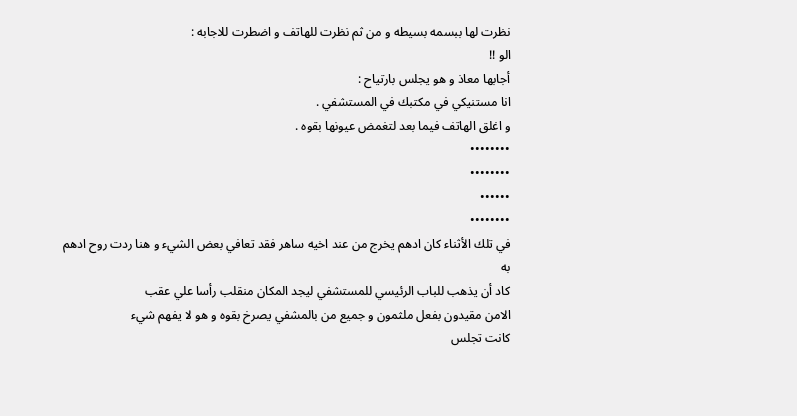نظرت لها ببسمه بسيطه و من ثم نظرت للهاتف و اضطرت للاجابه :
الو !!
أجابها معاذ و هو يجلس بارتياح :
انا مستنيكي في مكتبك في المستشفي .
و اغلق الهاتف فيما بعد لتغمض عيونها بقوه .
••••••••
••••••••
••••••
••••••••
في تلك الأثناء كان ادهم يخرج من عند اخيه ساهر فقد تعافي بعض الشيء و هنا ردت روح ادهم به
كاد أن يذهب للباب الرئيسي للمستشفي ليجد المكان منقلب رأسا علي عقب
الامن مقيدون بفعل ملثمون و جميع من بالمشفي يصرخ بقوه و هو لا يفهم شيء
كانت تجلس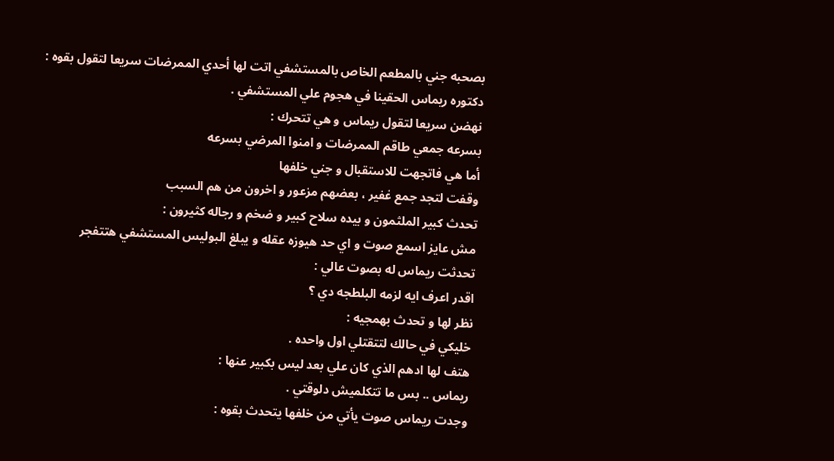بصحبه جني بالمطعم الخاص بالمستشفي اتت لها أحدي الممرضات سريعا لتقول بقوه :
دكتوره ريماس الحقينا في هجوم علي المستشفي .
نهضن سريعا لتقول ريماس و هي تتحرك :
بسرعه جمعي طاقم الممرضات و امنوا المرضي بسرعه
أما هي فاتجهت للاستقبال و جني خلفها
وقفت لتجد جمع غفير ، بعضهم مزعور و اخرون من هم السبب
تحدث كبير الملثمون و بيده سلاح كبير و ضخم و رجاله كثيرون :
مش عايز اسمع صوت و اي حد هيوزه عقله و يبلغ البوليس المستشفي هتتفجر
تحدثت ريماس له بصوت عالي :
اقدر اعرف ايه لزمه البلطجه دي ؟
نظر لها و تحدث بهمجيه :
خليكي في حالك لتتقتلي اول واحده .
هتف لها ادهم الذي كان علي بعد ليس بكبير عنها :
ريماس .. بس ما تتكلميش دلوقتي .
وجدت ريماس صوت يأتي من خلفها يتحدث بقوه :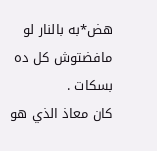هض*به بالنار لو مافضتوش كل ده بسكات .
كان معاذ الذي هو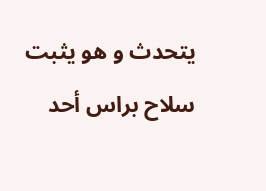يتحدث و هو يثبت سلاح براس أحد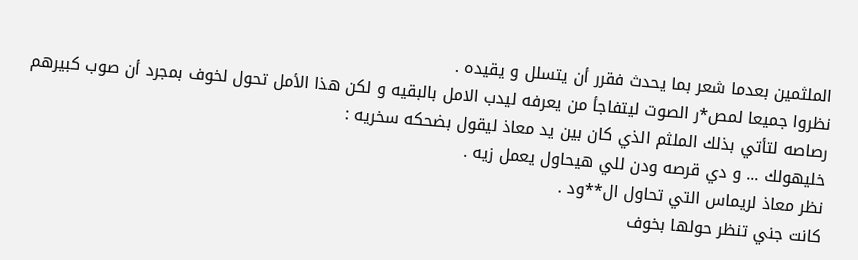الملثمين بعدما شعر بما يحدث فقرر أن يتسلل و يقيده .
نظروا جميعا لمص*ر الصوت ليتفاجأ من يعرفه ليدب الامل بالبقيه و لكن هذا الأمل تحول لخوف بمجرد أن صوب كبيرهم رصاصه لتأتي بذلك الملثم الذي كان بين يد معاذ ليقول بضحكه سخريه :
خليهولك ... و دي قرصه ودن للي هيحاول يعمل زيه .
نظر معاذ لريماس التي تحاول ال**ود .
كانت جني تنظر حولها بخوف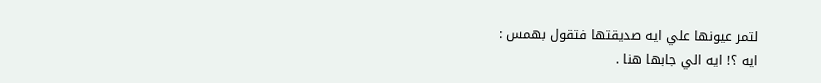لتمر عيونها علي ايه صديقتها فتقول بهمس :
ايه ؟! ايه الي جابها هنا .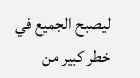ليصبح الجميع في خطر كبير من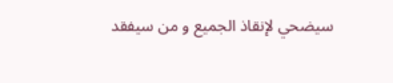سيضحي لإنقاذ الجميع و من سيفقد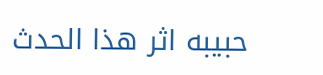حبيبه اثر هذا الحدث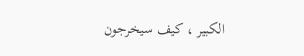الكبير ، كيف سيخرجون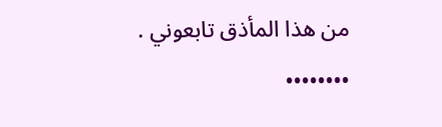من هذا المأذق تابعوني .
••••••••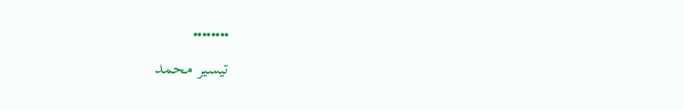••••••••
تيسير محمد